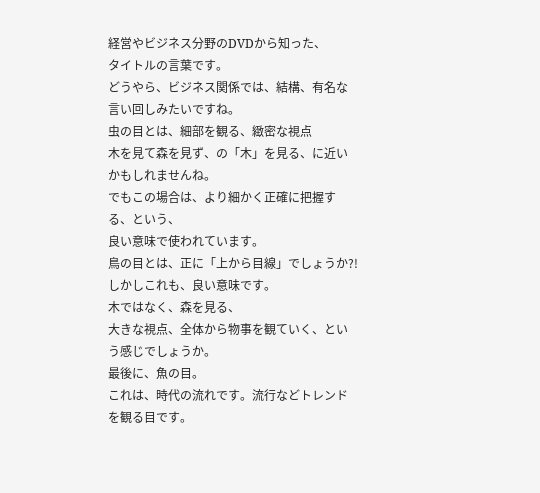経営やビジネス分野のDVDから知った、
タイトルの言葉です。
どうやら、ビジネス関係では、結構、有名な言い回しみたいですね。
虫の目とは、細部を観る、緻密な視点
木を見て森を見ず、の「木」を見る、に近いかもしれませんね。
でもこの場合は、より細かく正確に把握する、という、
良い意味で使われています。
鳥の目とは、正に「上から目線」でしょうか?!
しかしこれも、良い意味です。
木ではなく、森を見る、
大きな視点、全体から物事を観ていく、という感じでしょうか。
最後に、魚の目。
これは、時代の流れです。流行などトレンドを観る目です。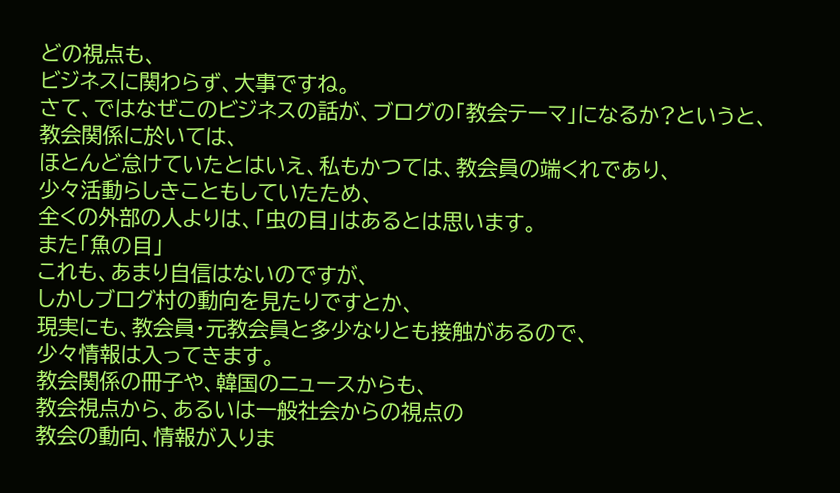どの視点も、
ビジネスに関わらず、大事ですね。
さて、ではなぜこのビジネスの話が、ブログの「教会テーマ」になるか?というと、
教会関係に於いては、
ほとんど怠けていたとはいえ、私もかつては、教会員の端くれであり、
少々活動らしきこともしていたため、
全くの外部の人よりは、「虫の目」はあるとは思います。
また「魚の目」
これも、あまり自信はないのですが、
しかしブログ村の動向を見たりですとか、
現実にも、教会員・元教会員と多少なりとも接触があるので、
少々情報は入ってきます。
教会関係の冊子や、韓国のニュースからも、
教会視点から、あるいは一般社会からの視点の
教会の動向、情報が入りま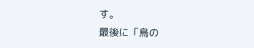す。
最後に「鳥の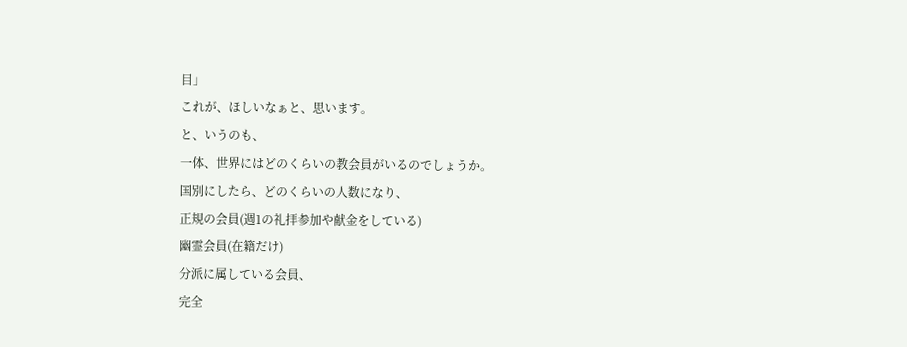目」
これが、ほしいなぁと、思います。
と、いうのも、
一体、世界にはどのくらいの教会員がいるのでしょうか。
国別にしたら、どのくらいの人数になり、
正規の会員(週1の礼拝参加や献金をしている)
幽霊会員(在籍だけ)
分派に属している会員、
完全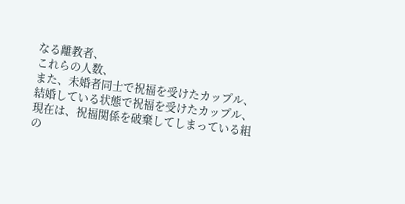なる離教者、
これらの人数、
また、未婚者同士で祝福を受けたカップル、
結婚している状態で祝福を受けたカップル、
現在は、祝福関係を破棄してしまっている組の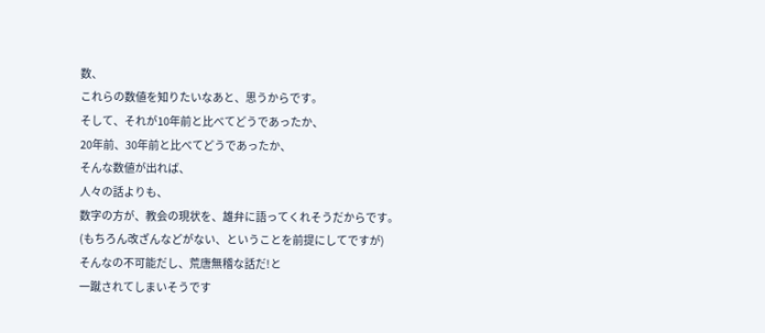数、
これらの数値を知りたいなあと、思うからです。
そして、それが10年前と比べてどうであったか、
20年前、30年前と比べてどうであったか、
そんな数値が出れば、
人々の話よりも、
数字の方が、教会の現状を、雄弁に語ってくれそうだからです。
(もちろん改ざんなどがない、ということを前提にしてですが)
そんなの不可能だし、荒唐無稽な話だ!と
一蹴されてしまいそうです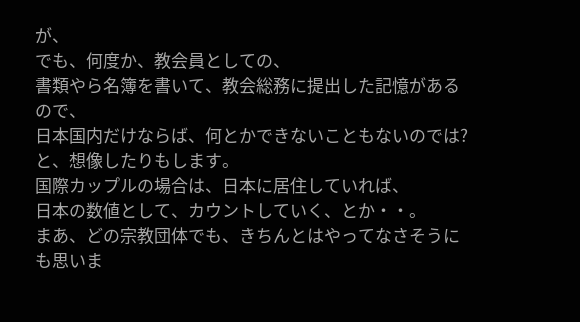が、
でも、何度か、教会員としての、
書類やら名簿を書いて、教会総務に提出した記憶があるので、
日本国内だけならば、何とかできないこともないのでは?
と、想像したりもします。
国際カップルの場合は、日本に居住していれば、
日本の数値として、カウントしていく、とか・・。
まあ、どの宗教団体でも、きちんとはやってなさそうにも思いま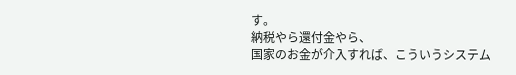す。
納税やら還付金やら、
国家のお金が介入すれば、こういうシステム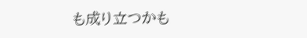も成り立つかも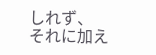しれず、
それに加え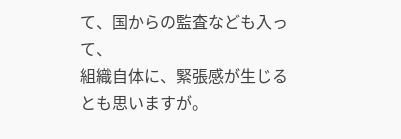て、国からの監査なども入って、
組織自体に、緊張感が生じるとも思いますが。